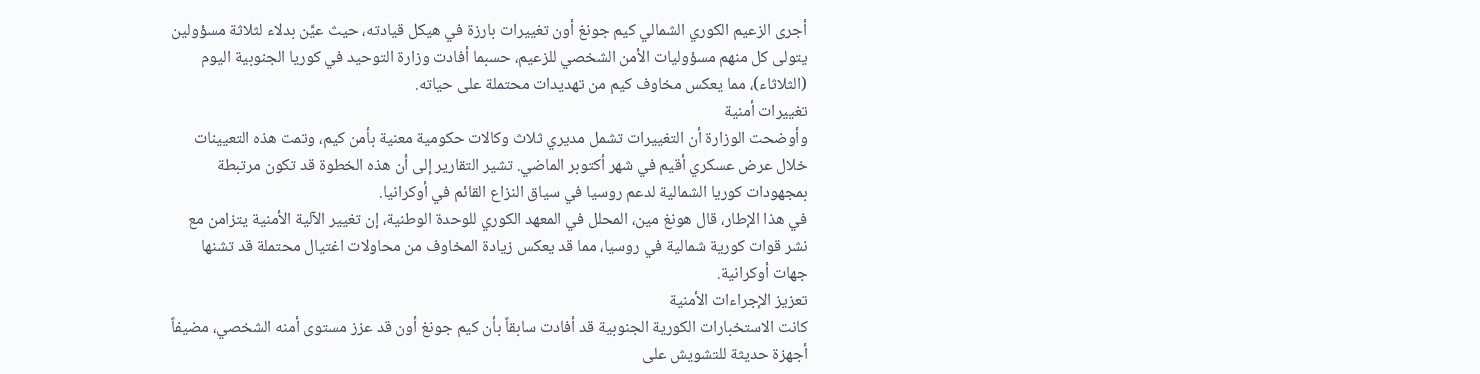أجرى الزعيم الكوري الشمالي كيم جونغ أون تغييرات بارزة في هيكل قيادته، حيث عيَّن بدلاء لثلاثة مسؤولين يتولى كل منهم مسؤوليات الأمن الشخصي للزعيم، حسبما أفادت وزارة التوحيد في كوريا الجنوبية اليوم (الثلاثاء)، مما يعكس مخاوف كيم من تهديدات محتملة على حياته.
تغييرات أمنية
وأوضحت الوزارة أن التغييرات تشمل مديري ثلاث وكالات حكومية معنية بأمن كيم، وتمت هذه التعيينات خلال عرض عسكري أقيم في شهر أكتوبر الماضي. تشير التقارير إلى أن هذه الخطوة قد تكون مرتبطة بمجهودات كوريا الشمالية لدعم روسيا في سياق النزاع القائم في أوكرانيا.
في هذا الإطار، قال هونغ مين، المحلل في المعهد الكوري للوحدة الوطنية، إن تغيير الآلية الأمنية يتزامن مع نشر قوات كورية شمالية في روسيا، مما قد يعكس زيادة المخاوف من محاولات اغتيال محتملة قد تشنها جهات أوكرانية.
تعزيز الإجراءات الأمنية
كانت الاستخبارات الكورية الجنوبية قد أفادت سابقاً بأن كيم جونغ أون قد عزز مستوى أمنه الشخصي، مضيفاً أجهزة حديثة للتشويش على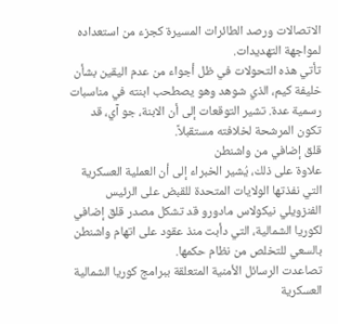الاتصالات ورصد الطائرات المسيرة كجزء من استعداده لمواجهة التهديدات.
تأتي هذه التحولات في ظل أجواء من عدم اليقين بشأن خليفة كيم، الذي شوهد وهو يصطحب ابنته في مناسبات رسمية عدة. تشير التوقعات إلى أن الابنة، جو آي، قد تكون المرشحة لخلافته مستقبلاً.
قلق إضافي من واشنطن
علاوة على ذلك، يُشير الخبراء إلى أن العملية العسكرية التي نفذتها الولايات المتحدة للقبض على الرئيس الفنزويلي نيكولاس مادورو قد تشكل مصدر قلق إضافي لكوريا الشمالية، التي دأبت منذ عقود على اتهام واشنطن بالسعي للتخلص من نظام حكمها.
تصاعدت الرسائل الأمنية المتعلقة ببرامج كوريا الشمالية العسكرية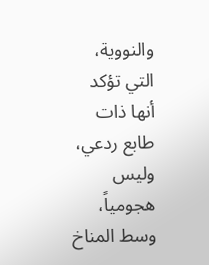والنووية، التي تؤكد أنها ذات طابع ردعي، وليس هجومياً، وسط المناخ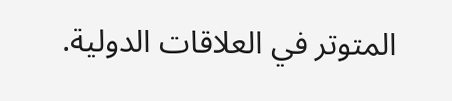المتوتر في العلاقات الدولية.